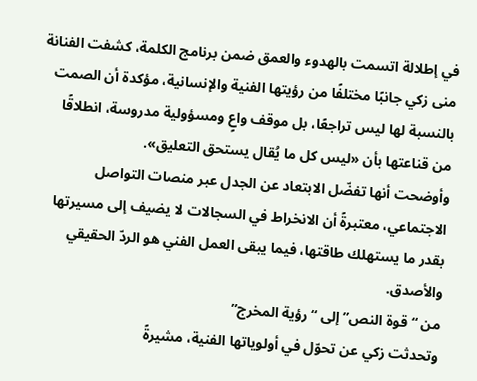في إطلالة اتسمت بالهدوء والعمق ضمن برنامج الكلمة، كشفت الفنانة منى زكي جانبًا مختلفًا من رؤيتها الفنية والإنسانية، مؤكدة أن الصمت بالنسبة لها ليس تراجعًا، بل موقف واعٍ ومسؤولية مدروسة، انطلاقًا من قناعتها بأن «ليس كل ما يُقال يستحق التعليق».
وأوضحت أنها تفضّل الابتعاد عن الجدل عبر منصات التواصل الاجتماعي، معتبرةً أن الانخراط في السجالات لا يضيف إلى مسيرتها بقدر ما يستهلك طاقتها، فيما يبقى العمل الفني هو الردّ الحقيقي والأصدق.
من “قوة النص” إلى “رؤية المخرج”
وتحدثت زكي عن تحوّل في أولوياتها الفنية، مشيرةً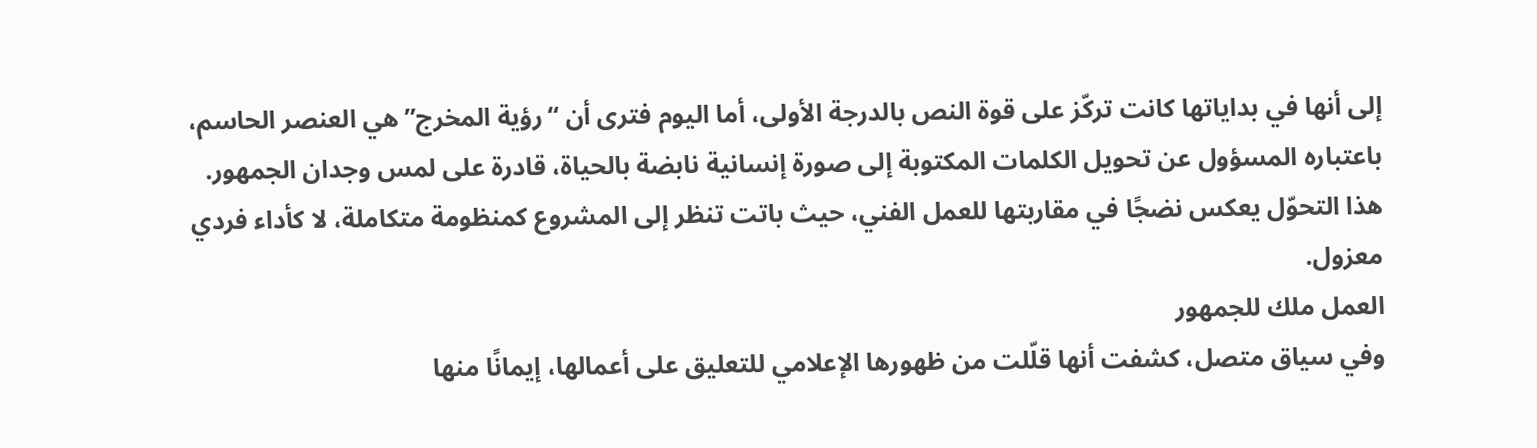إلى أنها في بداياتها كانت تركّز على قوة النص بالدرجة الأولى، أما اليوم فترى أن “رؤية المخرج” هي العنصر الحاسم، باعتباره المسؤول عن تحويل الكلمات المكتوبة إلى صورة إنسانية نابضة بالحياة، قادرة على لمس وجدان الجمهور.
هذا التحوّل يعكس نضجًا في مقاربتها للعمل الفني، حيث باتت تنظر إلى المشروع كمنظومة متكاملة، لا كأداء فردي معزول.
العمل ملك للجمهور
وفي سياق متصل، كشفت أنها قلّلت من ظهورها الإعلامي للتعليق على أعمالها، إيمانًا منها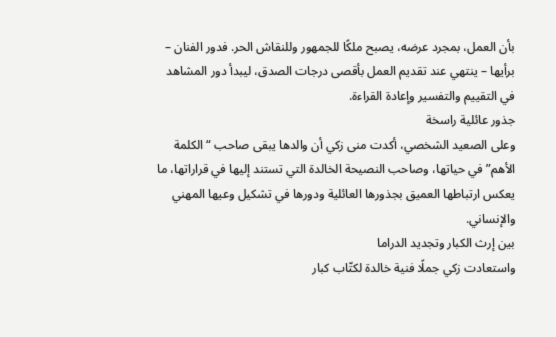بأن العمل، بمجرد عرضه، يصبح ملكًا للجمهور وللنقاش الحر. فدور الفنان – برأيها – ينتهي عند تقديم العمل بأقصى درجات الصدق، ليبدأ دور المشاهد في التقييم والتفسير وإعادة القراءة.
جذور عائلية راسخة
وعلى الصعيد الشخصي، أكدت منى زكي أن والدها يبقى صاحب “الكلمة الأهم” في حياتها، وصاحب النصيحة الخالدة التي تستند إليها في قراراتها، ما يعكس ارتباطها العميق بجذورها العائلية ودورها في تشكيل وعيها المهني والإنساني.
بين إرث الكبار وتجديد الدراما
واستعادت زكي جملًا فنية خالدة لكتّاب كبار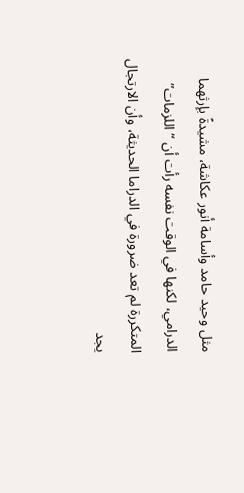مثل وحيد حامد وأسامة أنور عكاشة، مشيدةً بإرثهما الدرامي، لكنها في الوقت نفسه رأت أن “اللزمات” المتكررة لم تعد ضرورة في الدراما الحديثة، وأن الارتجال يجد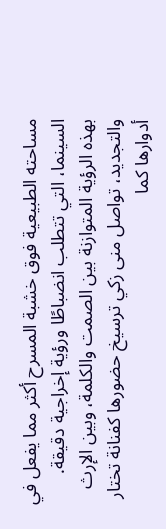مساحته الطبيعية فوق خشبة المسرح أكثر مما يفعل في السينما، التي تتطلب انضباطًا ورؤية إخراجية دقيقة.
بهذه الرؤية المتوازنة بين الصمت والكلمة، وبين الإرث والتجديد، تواصل منى زكي ترسيخ حضورها كفنانة تختار أدوارها كما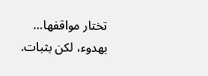تختار مواقفها… بهدوء، لكن بثبات.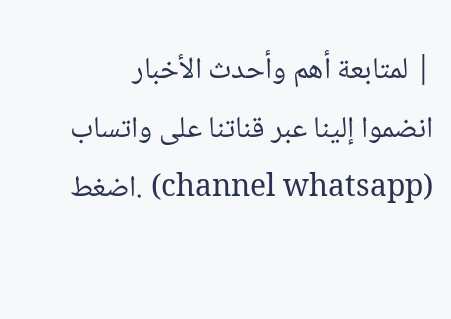| لمتابعة أهم وأحدث الأخبار انضموا إلينا عبر قناتنا على واتساب (channel whatsapp) .اضغط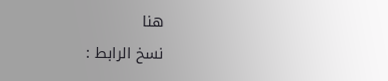هنا
نسخ الرابط :